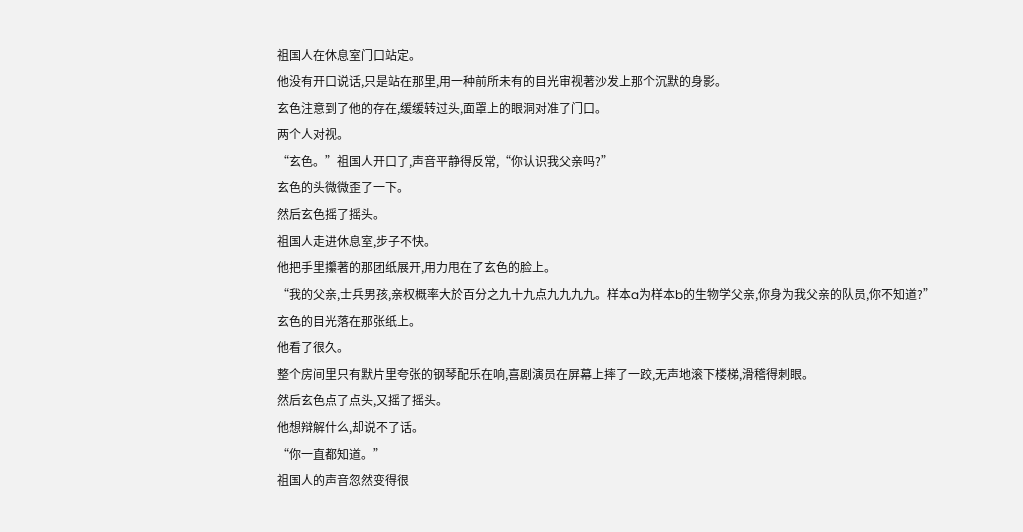祖国人在休息室门口站定。
他没有开口说话,只是站在那里,用一种前所未有的目光审视著沙发上那个沉默的身影。
玄色注意到了他的存在,缓缓转过头,面罩上的眼洞对准了门口。
两个人对视。
“玄色。”祖国人开口了,声音平静得反常,“你认识我父亲吗?”
玄色的头微微歪了一下。
然后玄色摇了摇头。
祖国人走进休息室,步子不快。
他把手里攥著的那团纸展开,用力甩在了玄色的脸上。
“我的父亲,士兵男孩,亲权概率大於百分之九十九点九九九九。样本a为样本b的生物学父亲,你身为我父亲的队员,你不知道?”
玄色的目光落在那张纸上。
他看了很久。
整个房间里只有默片里夸张的钢琴配乐在响,喜剧演员在屏幕上摔了一跤,无声地滚下楼梯,滑稽得刺眼。
然后玄色点了点头,又摇了摇头。
他想辩解什么,却说不了话。
“你一直都知道。”
祖国人的声音忽然变得很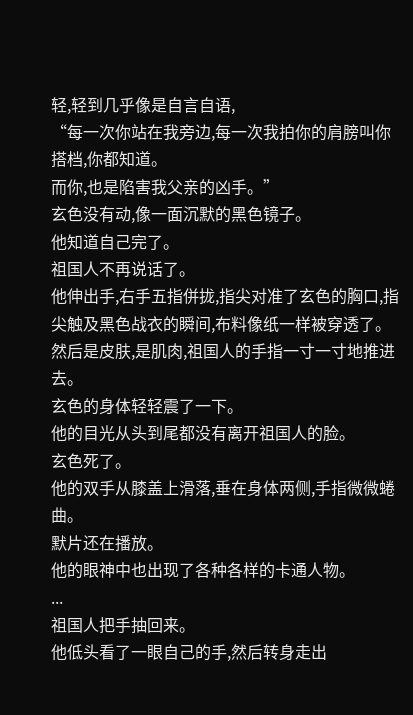轻,轻到几乎像是自言自语,
“每一次你站在我旁边,每一次我拍你的肩膀叫你搭档,你都知道。
而你,也是陷害我父亲的凶手。”
玄色没有动,像一面沉默的黑色镜子。
他知道自己完了。
祖国人不再说话了。
他伸出手,右手五指併拢,指尖对准了玄色的胸口,指尖触及黑色战衣的瞬间,布料像纸一样被穿透了。
然后是皮肤,是肌肉,祖国人的手指一寸一寸地推进去。
玄色的身体轻轻震了一下。
他的目光从头到尾都没有离开祖国人的脸。
玄色死了。
他的双手从膝盖上滑落,垂在身体两侧,手指微微蜷曲。
默片还在播放。
他的眼神中也出现了各种各样的卡通人物。
...
祖国人把手抽回来。
他低头看了一眼自己的手,然后转身走出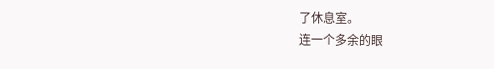了休息室。
连一个多余的眼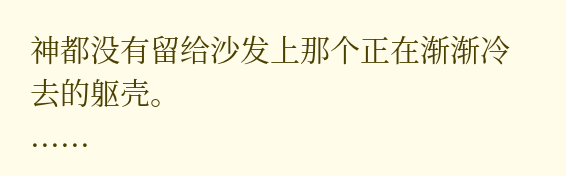神都没有留给沙发上那个正在渐渐冷去的躯壳。
......